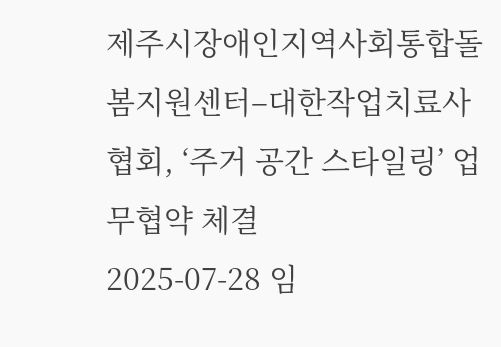제주시장애인지역사회통합돌봄지원센터–대한작업치료사협회, ‘주거 공간 스타일링’ 업무협약 체결
2025-07-28 임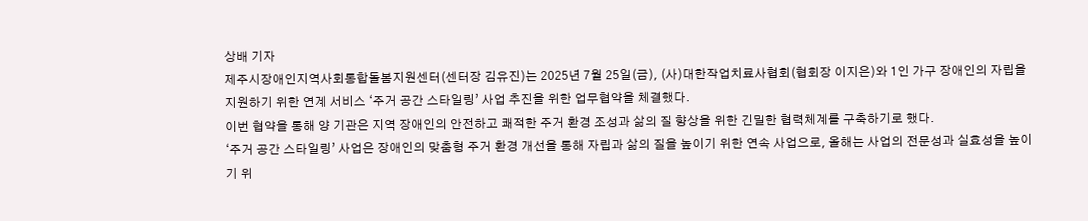상배 기자
제주시장애인지역사회통합돌봄지원센터(센터장 김유진)는 2025년 7월 25일(금), (사)대한작업치료사협회(협회장 이지은)와 1인 가구 장애인의 자립을 지원하기 위한 연계 서비스 ‘주거 공간 스타일링’ 사업 추진을 위한 업무협약을 체결했다.
이번 협약을 통해 양 기관은 지역 장애인의 안전하고 쾌적한 주거 환경 조성과 삶의 질 향상을 위한 긴밀한 협력체계를 구축하기로 했다.
‘주거 공간 스타일링’ 사업은 장애인의 맞춤형 주거 환경 개선을 통해 자립과 삶의 질을 높이기 위한 연속 사업으로, 올해는 사업의 전문성과 실효성을 높이기 위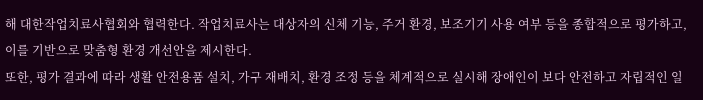해 대한작업치료사협회와 협력한다. 작업치료사는 대상자의 신체 기능, 주거 환경, 보조기기 사용 여부 등을 종합적으로 평가하고, 이를 기반으로 맞춤형 환경 개선안을 제시한다.
또한, 평가 결과에 따라 생활 안전용품 설치, 가구 재배치, 환경 조정 등을 체계적으로 실시해 장애인이 보다 안전하고 자립적인 일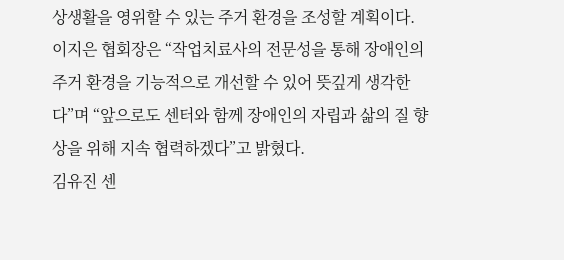상생활을 영위할 수 있는 주거 환경을 조성할 계획이다.
이지은 협회장은 “작업치료사의 전문성을 통해 장애인의 주거 환경을 기능적으로 개선할 수 있어 뜻깊게 생각한다”며 “앞으로도 센터와 함께 장애인의 자립과 삶의 질 향상을 위해 지속 협력하겠다”고 밝혔다.
김유진 센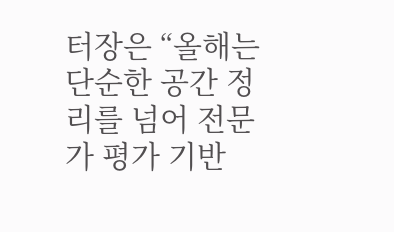터장은 “올해는 단순한 공간 정리를 넘어 전문가 평가 기반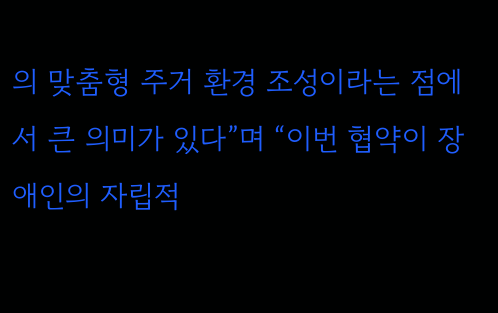의 맞춤형 주거 환경 조성이라는 점에서 큰 의미가 있다”며 “이번 협약이 장애인의 자립적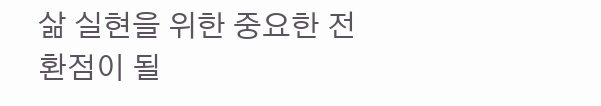삶 실현을 위한 중요한 전환점이 될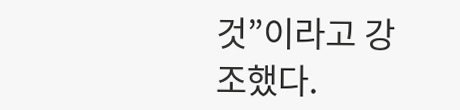것”이라고 강조했다.